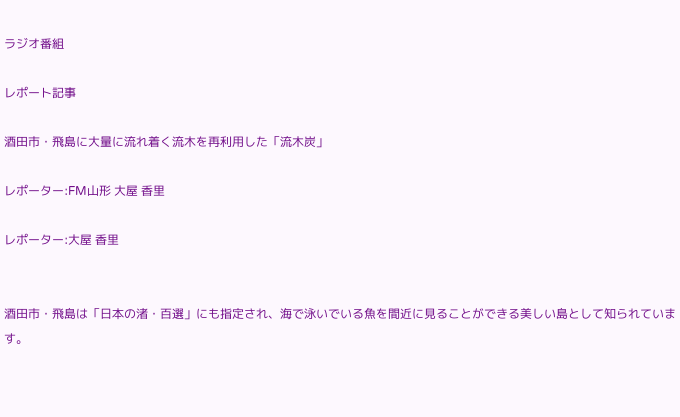ラジオ番組

レポート記事

酒田市・飛島に大量に流れ着く流木を再利用した「流木炭」

レポーター:FM山形 大屋 香里

レポーター:大屋 香里


酒田市・飛島は「日本の渚・百選」にも指定され、海で泳いでいる魚を間近に見ることができる美しい島として知られています。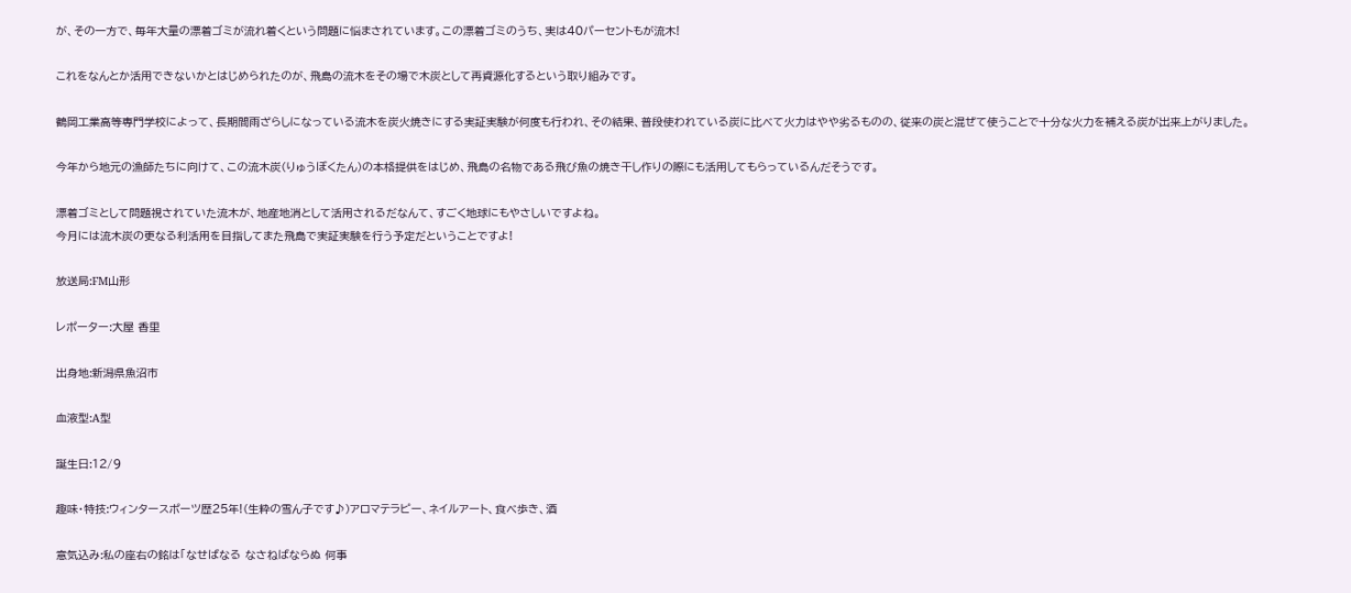が、その一方で、毎年大量の漂着ゴミが流れ着くという問題に悩まされています。この漂着ゴミのうち、実は40パーセントもが流木!

これをなんとか活用できないかとはじめられたのが、飛島の流木をその場で木炭として再資源化するという取り組みです。

鶴岡工業高等専門学校によって、長期間雨ざらしになっている流木を炭火焼きにする実証実験が何度も行われ、その結果、普段使われている炭に比べて火力はやや劣るものの、従来の炭と混ぜて使うことで十分な火力を補える炭が出来上がりました。

今年から地元の漁師たちに向けて、この流木炭(りゅうぼくたん)の本格提供をはじめ、飛島の名物である飛び魚の焼き干し作りの際にも活用してもらっているんだそうです。

漂着ゴミとして問題視されていた流木が、地産地消として活用されるだなんて、すごく地球にもやさしいですよね。
今月には流木炭の更なる利活用を目指してまた飛島で実証実験を行う予定だということですよ!

放送局:FM山形

レポーター:大屋 香里

出身地:新潟県魚沼市

血液型:A型

誕生日:12/9

趣味・特技:ウィンタースポーツ歴25年!(生粋の雪ん子です♪)アロマテラピー、ネイルアート、食べ歩き、酒

意気込み:私の座右の銘は「なせばなる なさねばならぬ 何事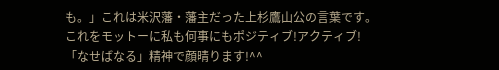も。」これは米沢藩・藩主だった上杉鷹山公の言葉です。これをモットーに私も何事にもポジティブ!アクティブ!「なせばなる」精神で顔晴ります!^^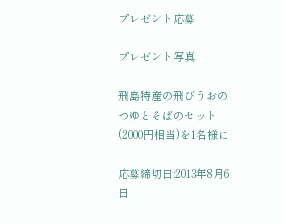プレゼント応募

プレゼント写真

飛島特産の飛びうおのつゆとそばのセット(2000円相当)を1名様に

応募締切日:2013年8月6日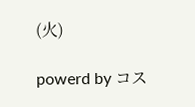(火)

powerd by コス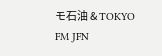モ石油 & TOKYO FM JFN